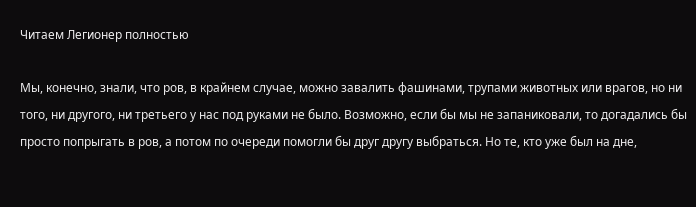Читаем Легионер полностью

Мы, конечно, знали, что ров, в крайнем случае, можно завалить фашинами, трупами животных или врагов, но ни того, ни другого, ни третьего у нас под руками не было. Возможно, если бы мы не запаниковали, то догадались бы просто попрыгать в ров, а потом по очереди помогли бы друг другу выбраться. Но те, кто уже был на дне,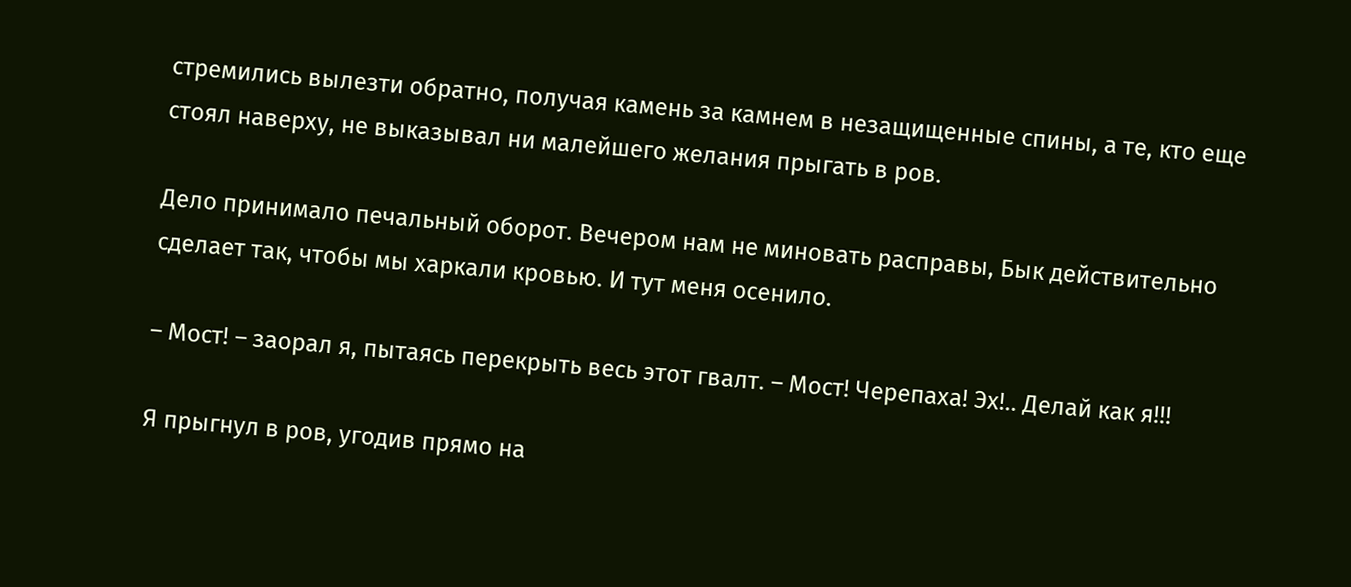стремились вылезти обратно, получая камень за камнем в незащищенные спины, а те, кто еще стоял наверху, не выказывал ни малейшего желания прыгать в ров.

Дело принимало печальный оборот. Вечером нам не миновать расправы, Бык действительно сделает так, чтобы мы харкали кровью. И тут меня осенило.

– Мост! – заорал я, пытаясь перекрыть весь этот гвалт. – Мост! Черепаха! Эх!.. Делай как я!!!

Я прыгнул в ров, угодив прямо на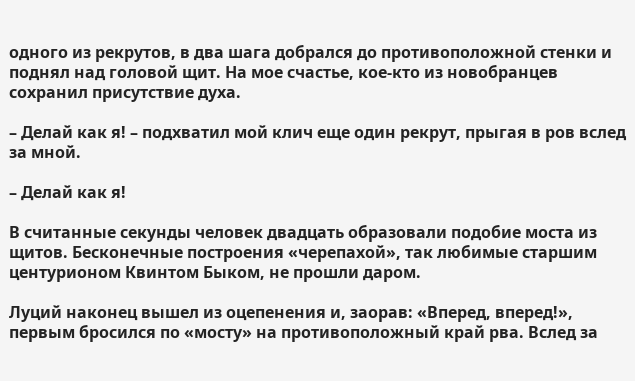одного из рекрутов, в два шага добрался до противоположной стенки и поднял над головой щит. На мое счастье, кое-кто из новобранцев сохранил присутствие духа.

– Делай как я! – подхватил мой клич еще один рекрут, прыгая в ров вслед за мной.

– Делай как я!

В считанные секунды человек двадцать образовали подобие моста из щитов. Бесконечные построения «черепахой», так любимые старшим центурионом Квинтом Быком, не прошли даром.

Луций наконец вышел из оцепенения и, заорав: «Вперед, вперед!», первым бросился по «мосту» на противоположный край рва. Вслед за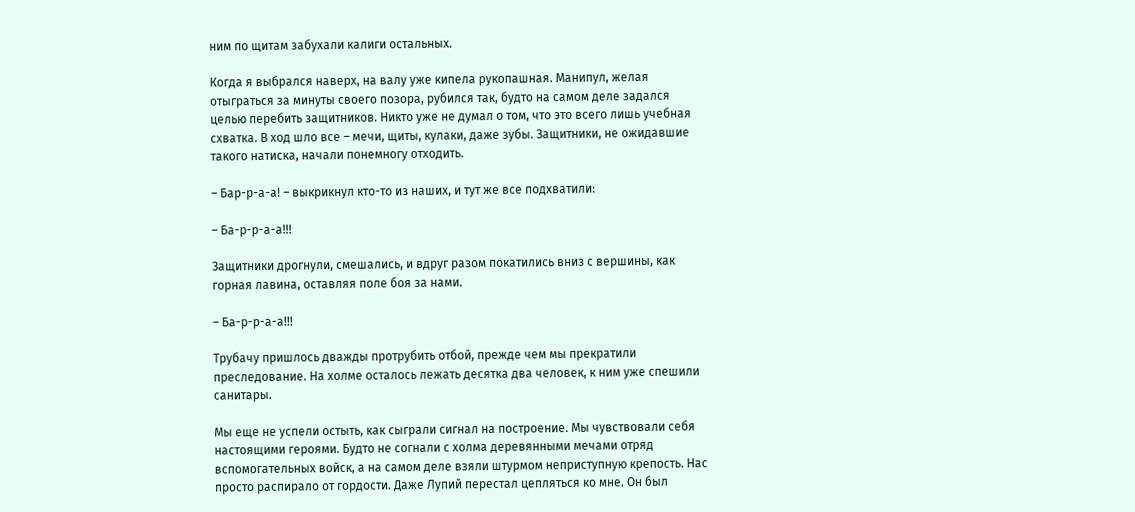ним по щитам забухали калиги остальных.

Когда я выбрался наверх, на валу уже кипела рукопашная. Манипул, желая отыграться за минуты своего позора, рубился так, будто на самом деле задался целью перебить защитников. Никто уже не думал о том, что это всего лишь учебная схватка. В ход шло все – мечи, щиты, кулаки, даже зубы. Защитники, не ожидавшие такого натиска, начали понемногу отходить.

– Бар-р-а-а! – выкрикнул кто-то из наших, и тут же все подхватили:

– Ба-р-р-а-а!!!

Защитники дрогнули, смешались, и вдруг разом покатились вниз с вершины, как горная лавина, оставляя поле боя за нами.

– Ба-р-р-а-а!!!

Трубачу пришлось дважды протрубить отбой, прежде чем мы прекратили преследование. На холме осталось лежать десятка два человек, к ним уже спешили санитары.

Мы еще не успели остыть, как сыграли сигнал на построение. Мы чувствовали себя настоящими героями. Будто не согнали с холма деревянными мечами отряд вспомогательных войск, а на самом деле взяли штурмом неприступную крепость. Нас просто распирало от гордости. Даже Лупий перестал цепляться ко мне. Он был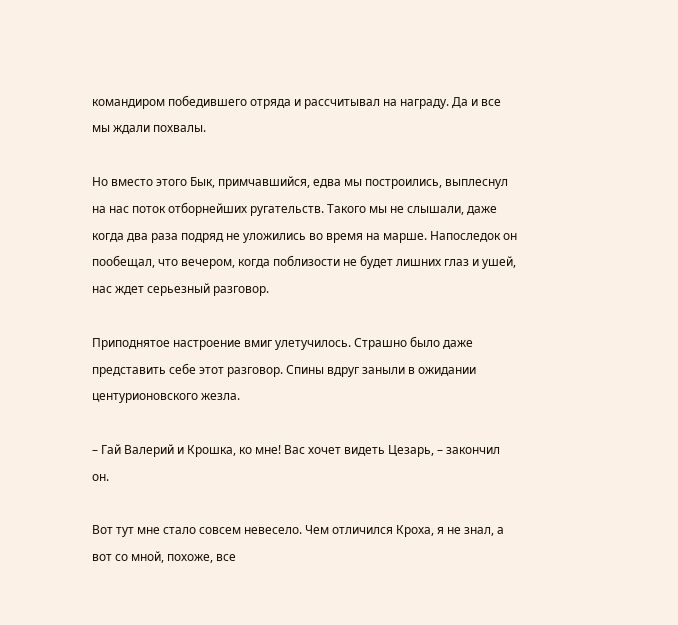командиром победившего отряда и рассчитывал на награду. Да и все мы ждали похвалы.

Но вместо этого Бык, примчавшийся, едва мы построились, выплеснул на нас поток отборнейших ругательств. Такого мы не слышали, даже когда два раза подряд не уложились во время на марше. Напоследок он пообещал, что вечером, когда поблизости не будет лишних глаз и ушей, нас ждет серьезный разговор.

Приподнятое настроение вмиг улетучилось. Страшно было даже представить себе этот разговор. Спины вдруг заныли в ожидании центурионовского жезла.

– Гай Валерий и Крошка, ко мне! Вас хочет видеть Цезарь, – закончил он.

Вот тут мне стало совсем невесело. Чем отличился Кроха, я не знал, а вот со мной, похоже, все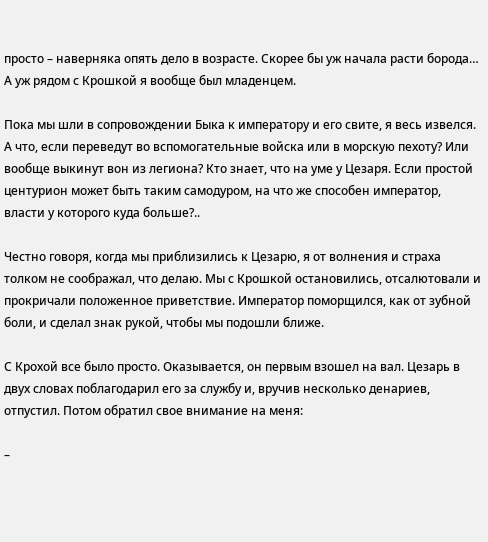просто – наверняка опять дело в возрасте. Скорее бы уж начала расти борода… А уж рядом с Крошкой я вообще был младенцем.

Пока мы шли в сопровождении Быка к императору и его свите, я весь извелся. А что, если переведут во вспомогательные войска или в морскую пехоту? Или вообще выкинут вон из легиона? Кто знает, что на уме у Цезаря. Если простой центурион может быть таким самодуром, на что же способен император, власти у которого куда больше?..

Честно говоря, когда мы приблизились к Цезарю, я от волнения и страха толком не соображал, что делаю. Мы с Крошкой остановились, отсалютовали и прокричали положенное приветствие. Император поморщился, как от зубной боли, и сделал знак рукой, чтобы мы подошли ближе.

С Крохой все было просто. Оказывается, он первым взошел на вал. Цезарь в двух словах поблагодарил его за службу и, вручив несколько денариев, отпустил. Потом обратил свое внимание на меня:

–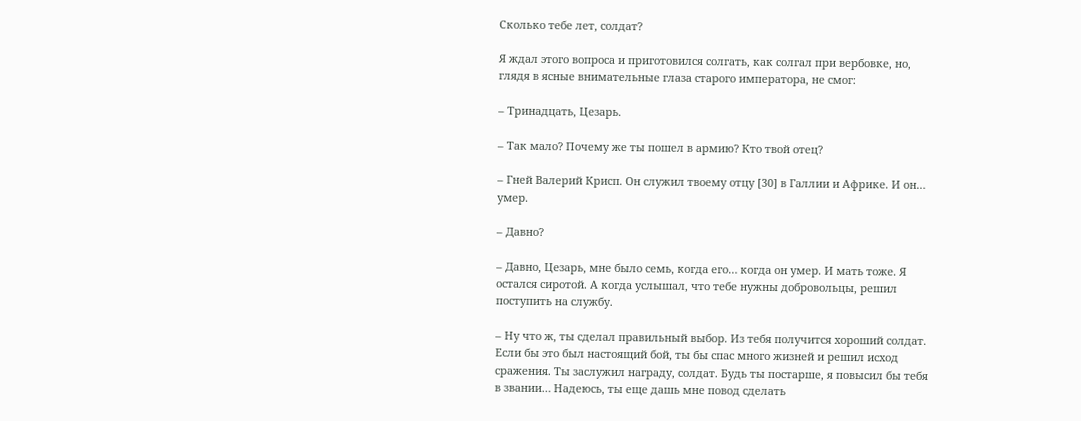Сколько тебе лет, солдат?

Я ждал этого вопроса и приготовился солгать, как солгал при вербовке, но, глядя в ясные внимательные глаза старого императора, не смог:

– Тринадцать, Цезарь.

– Так мало? Почему же ты пошел в армию? Кто твой отец?

– Гней Валерий Крисп. Он служил твоему отцу [30] в Галлии и Африке. И он… умер.

– Давно?

– Давно, Цезарь, мне было семь, когда его… когда он умер. И мать тоже. Я остался сиротой. А когда услышал, что тебе нужны добровольцы, решил поступить на службу.

– Ну что ж, ты сделал правильный выбор. Из тебя получится хороший солдат. Если бы это был настоящий бой, ты бы спас много жизней и решил исход сражения. Ты заслужил награду, солдат. Будь ты постарше, я повысил бы тебя в звании… Надеюсь, ты еще дашь мне повод сделать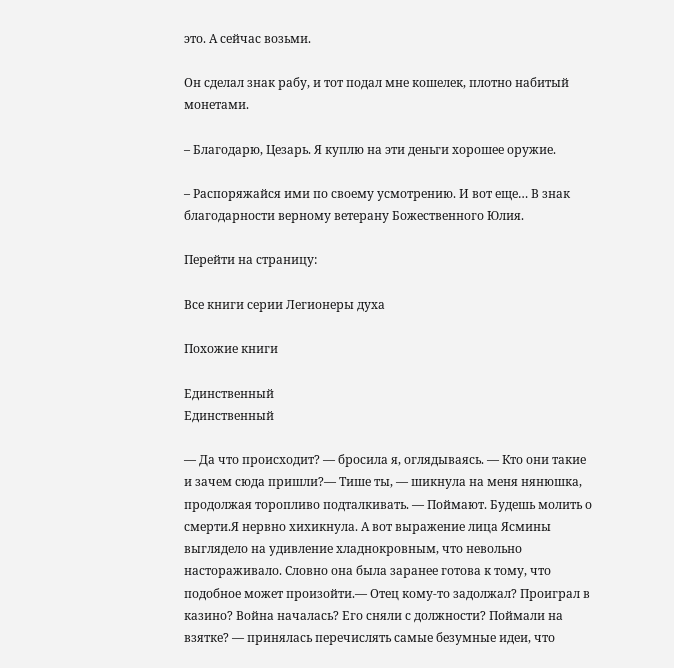это. А сейчас возьми.

Он сделал знак рабу, и тот подал мне кошелек, плотно набитый монетами.

– Благодарю, Цезарь. Я куплю на эти деньги хорошее оружие.

– Распоряжайся ими по своему усмотрению. И вот еще… В знак благодарности верному ветерану Божественного Юлия.

Перейти на страницу:

Все книги серии Легионеры духа

Похожие книги

Единственный
Единственный

— Да что происходит? — бросила я, оглядываясь. — Кто они такие и зачем сюда пришли?— Тише ты, — шикнула на меня нянюшка, продолжая торопливо подталкивать. — Поймают. Будешь молить о смерти.Я нервно хихикнула. А вот выражение лица Ясмины выглядело на удивление хладнокровным, что невольно настораживало. Словно она была заранее готова к тому, что подобное может произойти.— Отец кому-то задолжал? Проиграл в казино? Война началась? Его сняли с должности? Поймали на взятке? — принялась перечислять самые безумные идеи, что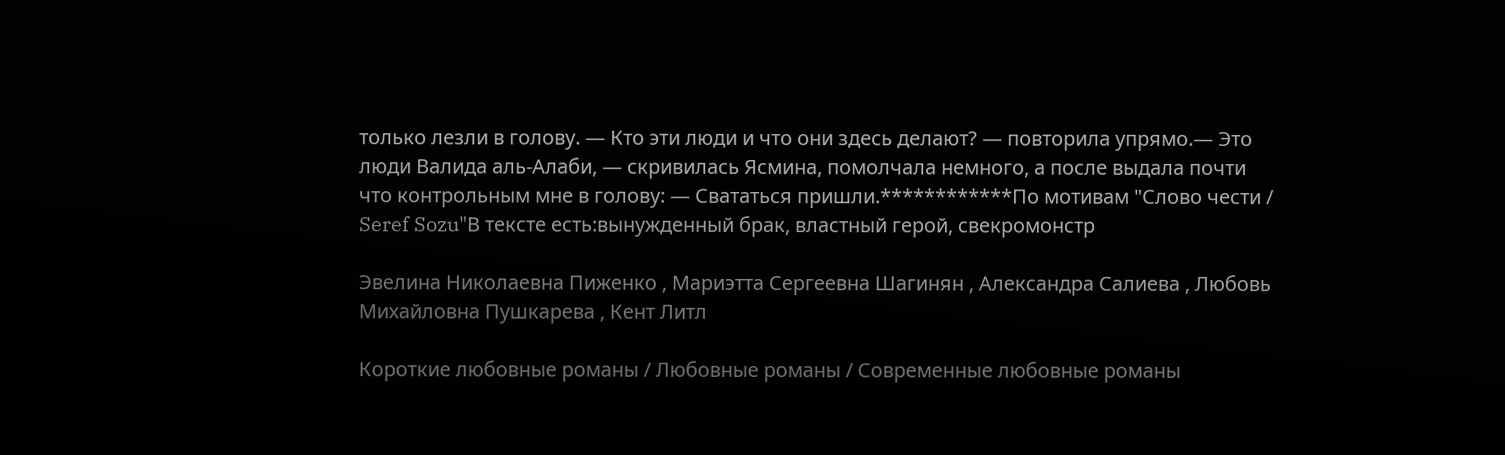только лезли в голову. — Кто эти люди и что они здесь делают? — повторила упрямо.— Это люди Валида аль-Алаби, — скривилась Ясмина, помолчала немного, а после выдала почти что контрольным мне в голову: — Свататься пришли.************По мотивам "Слово чести / Seref Sozu"В тексте есть:вынужденный брак, властный герой, свекромонстр

Эвелина Николаевна Пиженко , Мариэтта Сергеевна Шагинян , Александра Салиева , Любовь Михайловна Пушкарева , Кент Литл

Короткие любовные романы / Любовные романы / Современные любовные романы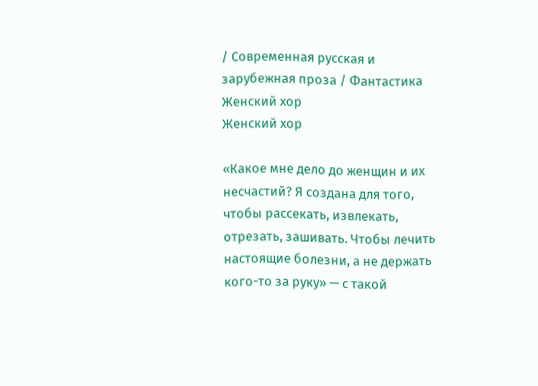/ Современная русская и зарубежная проза / Фантастика
Женский хор
Женский хор

«Какое мне дело до женщин и их несчастий? Я создана для того, чтобы рассекать, извлекать, отрезать, зашивать. Чтобы лечить настоящие болезни, а не держать кого-то за руку» — с такой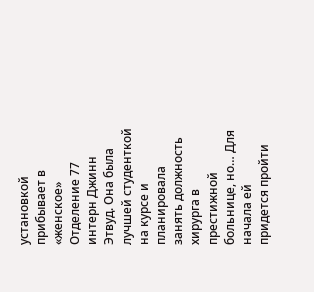установкой прибывает в «женское» Отделение 77 интерн Джинн Этвуд. Она была лучшей студенткой на курсе и планировала занять должность хирурга в престижной больнице, но… Для начала ей придется пройти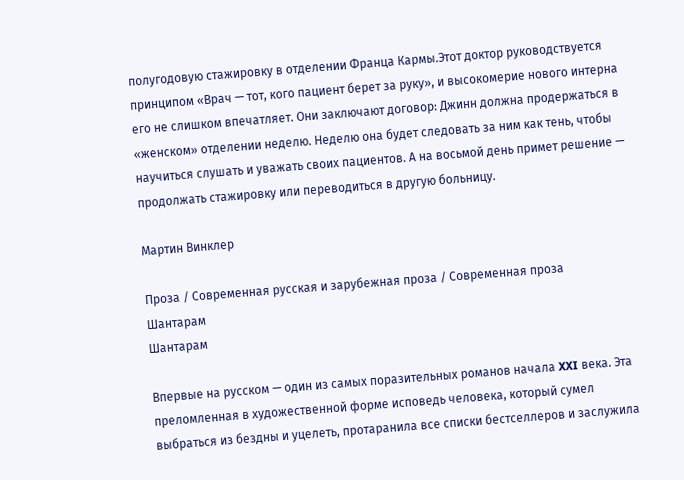полугодовую стажировку в отделении Франца Кармы.Этот доктор руководствуется принципом «Врач — тот, кого пациент берет за руку», и высокомерие нового интерна его не слишком впечатляет. Они заключают договор: Джинн должна продержаться в «женском» отделении неделю. Неделю она будет следовать за ним как тень, чтобы научиться слушать и уважать своих пациентов. А на восьмой день примет решение — продолжать стажировку или переводиться в другую больницу.

Мартин Винклер

Проза / Современная русская и зарубежная проза / Современная проза
Шантарам
Шантарам

Впервые на русском — один из самых поразительных романов начала XXI века. Эта преломленная в художественной форме исповедь человека, который сумел выбраться из бездны и уцелеть, протаранила все списки бестселлеров и заслужила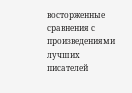восторженные сравнения с произведениями лучших писателей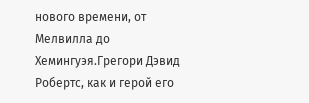нового времени, от Мелвилла до Хемингуэя.Грегори Дэвид Робертс, как и герой его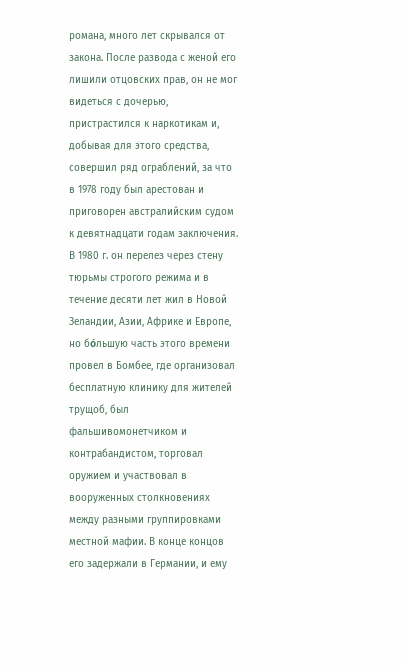романа, много лет скрывался от закона. После развода с женой его лишили отцовских прав, он не мог видеться с дочерью, пристрастился к наркотикам и, добывая для этого средства, совершил ряд ограблений, за что в 1978 году был арестован и приговорен австралийским судом к девятнадцати годам заключения. В 1980 г. он перелез через стену тюрьмы строгого режима и в течение десяти лет жил в Новой Зеландии, Азии, Африке и Европе, но бόльшую часть этого времени провел в Бомбее, где организовал бесплатную клинику для жителей трущоб, был фальшивомонетчиком и контрабандистом, торговал оружием и участвовал в вооруженных столкновениях между разными группировками местной мафии. В конце концов его задержали в Германии, и ему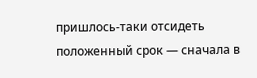пришлось-таки отсидеть положенный срок — сначала в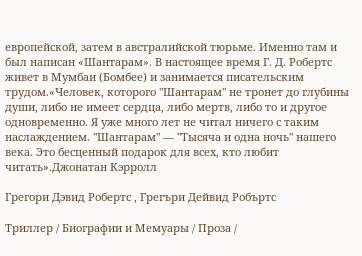европейской, затем в австралийской тюрьме. Именно там и был написан «Шантарам». В настоящее время Г. Д. Робертс живет в Мумбаи (Бомбее) и занимается писательским трудом.«Человек, которого "Шантарам" не тронет до глубины души, либо не имеет сердца, либо мертв, либо то и другое одновременно. Я уже много лет не читал ничего с таким наслаждением. "Шантарам" — "Тысяча и одна ночь" нашего века. Это бесценный подарок для всех, кто любит читать».Джонатан Кэрролл

Грегори Дэвид Робертс , Грегъри Дейвид Робъртс

Триллер / Биографии и Мемуары / Проза /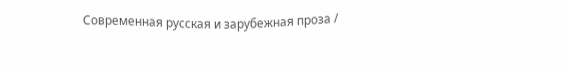Современная русская и зарубежная проза /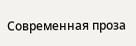Современная проза